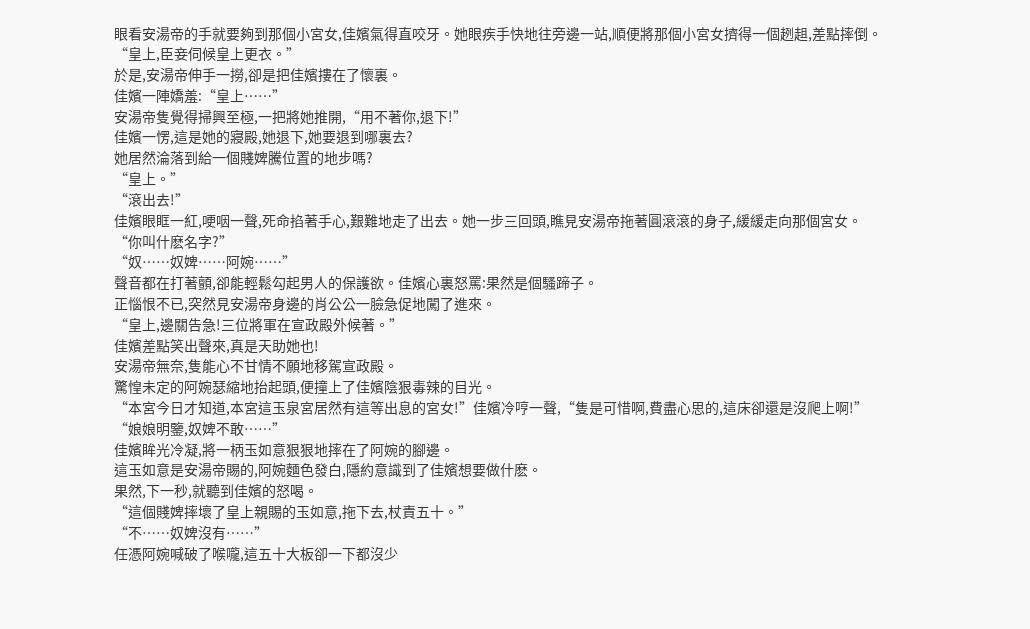眼看安湯帝的手就要夠到那個小宮女,佳嬪氣得直咬牙。她眼疾手快地往旁邊一站,順便將那個小宮女擠得一個趔趄,差點摔倒。
“皇上,臣妾伺候皇上更衣。”
於是,安湯帝伸手一撈,卻是把佳嬪摟在了懷裏。
佳嬪一陣嬌羞:“皇上……”
安湯帝隻覺得掃興至極,一把將她推開,“用不著你,退下!”
佳嬪一愣,這是她的寢殿,她退下,她要退到哪裏去?
她居然淪落到給一個賤婢騰位置的地步嗎?
“皇上。”
“滾出去!”
佳嬪眼眶一紅,哽咽一聲,死命掐著手心,艱難地走了出去。她一步三回頭,瞧見安湯帝拖著圓滾滾的身子,緩緩走向那個宮女。
“你叫什麽名字?”
“奴……奴婢……阿婉……”
聲音都在打著顫,卻能輕鬆勾起男人的保護欲。佳嬪心裏怒罵:果然是個騷蹄子。
正惱恨不已,突然見安湯帝身邊的肖公公一臉急促地闖了進來。
“皇上,邊關告急!三位將軍在宣政殿外候著。”
佳嬪差點笑出聲來,真是天助她也!
安湯帝無奈,隻能心不甘情不願地移駕宣政殿。
驚惶未定的阿婉瑟縮地抬起頭,便撞上了佳嬪陰狠毒辣的目光。
“本宮今日才知道,本宮這玉泉宮居然有這等出息的宮女!”佳嬪冷哼一聲,“隻是可惜啊,費盡心思的,這床卻還是沒爬上啊!”
“娘娘明鑒,奴婢不敢……”
佳嬪眸光冷凝,將一柄玉如意狠狠地摔在了阿婉的腳邊。
這玉如意是安湯帝賜的,阿婉麵色發白,隱約意識到了佳嬪想要做什麽。
果然,下一秒,就聽到佳嬪的怒喝。
“這個賤婢摔壞了皇上親賜的玉如意,拖下去,杖責五十。”
“不……奴婢沒有……”
任憑阿婉喊破了喉嚨,這五十大板卻一下都沒少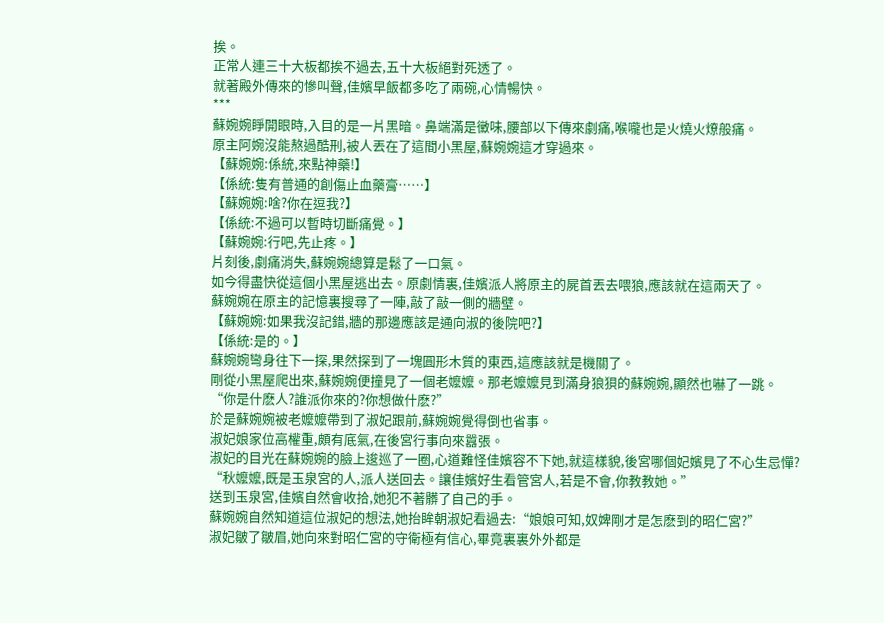挨。
正常人連三十大板都挨不過去,五十大板絕對死透了。
就著殿外傳來的慘叫聲,佳嬪早飯都多吃了兩碗,心情暢快。
***
蘇婉婉睜開眼時,入目的是一片黑暗。鼻端滿是黴味,腰部以下傳來劇痛,喉嚨也是火燒火燎般痛。
原主阿婉沒能熬過酷刑,被人丟在了這間小黑屋,蘇婉婉這才穿過來。
【蘇婉婉:係統,來點神藥!】
【係統:隻有普通的創傷止血藥膏……】
【蘇婉婉:啥?你在逗我?】
【係統:不過可以暫時切斷痛覺。】
【蘇婉婉:行吧,先止疼。】
片刻後,劇痛消失,蘇婉婉總算是鬆了一口氣。
如今得盡快從這個小黑屋逃出去。原劇情裏,佳嬪派人將原主的屍首丟去喂狼,應該就在這兩天了。
蘇婉婉在原主的記憶裏搜尋了一陣,敲了敲一側的牆壁。
【蘇婉婉:如果我沒記錯,牆的那邊應該是通向淑的後院吧?】
【係統:是的。】
蘇婉婉彎身往下一探,果然探到了一塊圓形木質的東西,這應該就是機關了。
剛從小黑屋爬出來,蘇婉婉便撞見了一個老嬤嬤。那老嬤嬤見到滿身狼狽的蘇婉婉,顯然也嚇了一跳。
“你是什麽人?誰派你來的?你想做什麽?”
於是蘇婉婉被老嬤嬤帶到了淑妃跟前,蘇婉婉覺得倒也省事。
淑妃娘家位高權重,頗有底氣,在後宮行事向來囂張。
淑妃的目光在蘇婉婉的臉上逡巡了一圈,心道難怪佳嬪容不下她,就這樣貌,後宮哪個妃嬪見了不心生忌憚?
“秋嬤嬤,既是玉泉宮的人,派人送回去。讓佳嬪好生看管宮人,若是不會,你教教她。”
送到玉泉宮,佳嬪自然會收拾,她犯不著髒了自己的手。
蘇婉婉自然知道這位淑妃的想法,她抬眸朝淑妃看過去:“娘娘可知,奴婢剛才是怎麽到的昭仁宮?”
淑妃皺了皺眉,她向來對昭仁宮的守衛極有信心,畢竟裏裏外外都是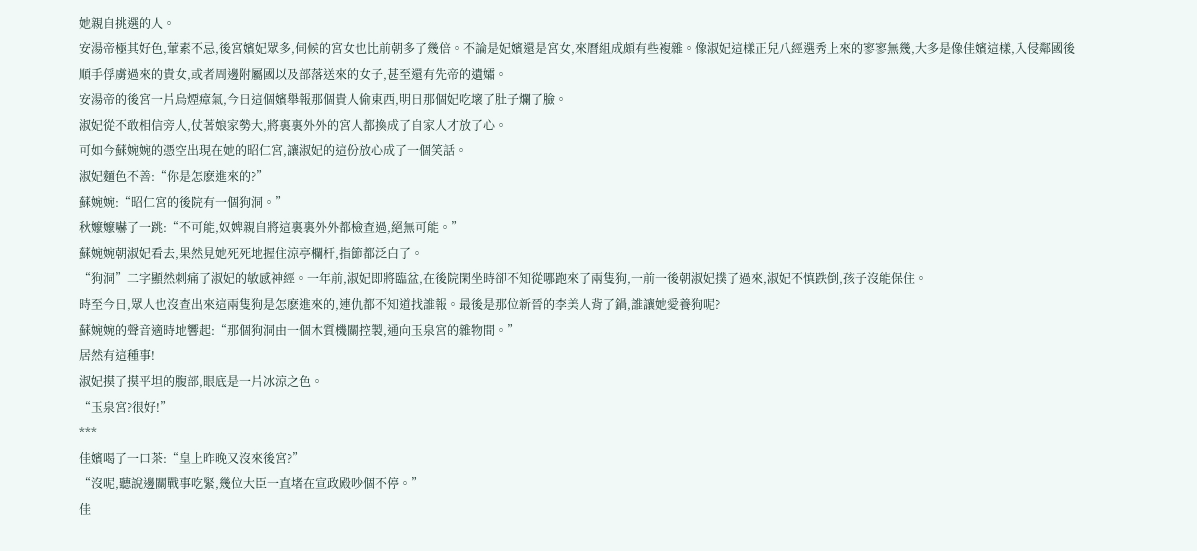她親自挑選的人。
安湯帝極其好色,葷素不忌,後宮嬪妃眾多,伺候的宮女也比前朝多了幾倍。不論是妃嬪還是宮女,來曆組成頗有些複雜。像淑妃這樣正兒八經選秀上來的寥寥無幾,大多是像佳嬪這樣,入侵鄰國後順手俘虜過來的貴女,或者周邊附屬國以及部落送來的女子,甚至還有先帝的遺孀。
安湯帝的後宮一片烏煙瘴氣,今日這個嬪舉報那個貴人偷東西,明日那個妃吃壞了肚子爛了臉。
淑妃從不敢相信旁人,仗著娘家勢大,將裏裏外外的宮人都換成了自家人才放了心。
可如今蘇婉婉的憑空出現在她的昭仁宮,讓淑妃的這份放心成了一個笑話。
淑妃麵色不善:“你是怎麽進來的?”
蘇婉婉:“昭仁宮的後院有一個狗洞。”
秋嬤嬤嚇了一跳:“不可能,奴婢親自將這裏裏外外都檢查過,絕無可能。”
蘇婉婉朝淑妃看去,果然見她死死地握住涼亭欄杆,指節都泛白了。
“狗洞”二字顯然刺痛了淑妃的敏感神經。一年前,淑妃即將臨盆,在後院閑坐時卻不知從哪跑來了兩隻狗,一前一後朝淑妃撲了過來,淑妃不慎跌倒,孩子沒能保住。
時至今日,眾人也沒查出來這兩隻狗是怎麽進來的,連仇都不知道找誰報。最後是那位新晉的李美人背了鍋,誰讓她愛養狗呢?
蘇婉婉的聲音適時地響起:“那個狗洞由一個木質機關控製,通向玉泉宮的雜物間。”
居然有這種事!
淑妃摸了摸平坦的腹部,眼底是一片冰涼之色。
“玉泉宮?很好!”
***
佳嬪喝了一口茶:“皇上昨晚又沒來後宮?”
“沒呢,聽說邊關戰事吃緊,幾位大臣一直堵在宣政殿吵個不停。”
佳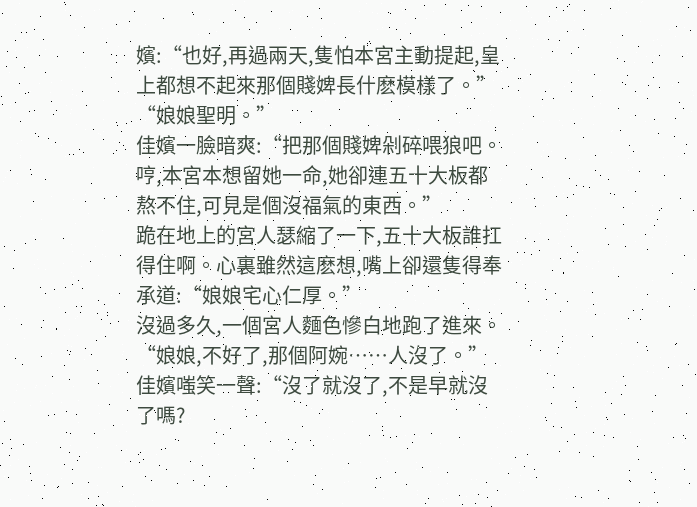嬪:“也好,再過兩天,隻怕本宮主動提起,皇上都想不起來那個賤婢長什麽模樣了。”
“娘娘聖明。”
佳嬪一臉暗爽:“把那個賤婢剁碎喂狼吧。哼,本宮本想留她一命,她卻連五十大板都熬不住,可見是個沒福氣的東西。”
跪在地上的宮人瑟縮了一下,五十大板誰扛得住啊。心裏雖然這麽想,嘴上卻還隻得奉承道:“娘娘宅心仁厚。”
沒過多久,一個宮人麵色慘白地跑了進來。
“娘娘,不好了,那個阿婉……人沒了。”
佳嬪嗤笑一聲:“沒了就沒了,不是早就沒了嗎?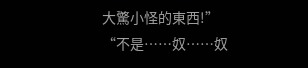大驚小怪的東西!”
“不是……奴……奴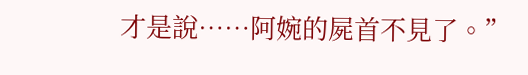才是說……阿婉的屍首不見了。”